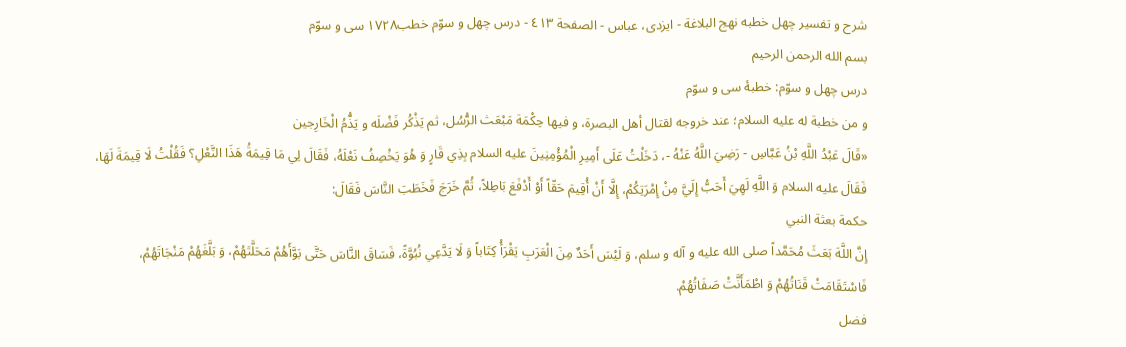شرح و تفسیر چهل خطبه نهج البلاغة - ایزدی، عباس - الصفحة ٤١٣ - درس چهل و سوّم خطب١٧٢٨ سى و سوّم
بسم الله الرحمن الرحيم
درس چهل و سوّم: خطبۀ سى و سوّم
و من خطبة له عليه السلام؛ عند خروجه لقتال أهل البصرة، و فيها حِكْمَة مَبْعَث الرُّسُل، ثم يَذْكُر فَضْلَه و يَذُّمُ الْخَارِجين
«قَالَ عَبْدُ اللَّهِ بْنُ عَبَّاسِ - رَضِيَ اللَّهُ عَنْهُ -، دَخَلْتُ عَلَى أَمِيرِ الْمُؤْمِنِينَ عليه السلام بِذِي قَارٍ وَ هُوَ يَخْصِفُ نَعْلَهُ، فَقَالَ لِي مَا قِيمَةُ هَذَا النَّعْلِ؟ فَقُلْتُ لَا قِيمَةَ لَهَا، فَقَالَ عليه السلام وَ اللَّهِ لَهِيَ أَحَبُّ إِلَيَّ مِنْ إِمْرَتِكُمْ، إِلَّا أَنْ أُقِيمَ حَقّاً أَوْ أَدْفَعَ بَاطِلاً، ثُمَّ خَرَجَ فَخَطَبَ النَّاسَ فَقَالَ:
حكمة بعثة النبي
إِنَّ اللَّهَ بَعَثَ مُحَمَّداً صلى الله عليه و آله و سلم، وَ لَيْسَ أَحَدٌ مِنَ الْعَرَبِ يَقْرَأُ كِتَاباً وَ لَا يَدَّعِي نُبُوَّةً، فَسَاقَ النَّاسَ حَتَّى بَوَّأَهُمْ مَحَلَّتَهُمْ، وَ بَلَّغَهُمْ مَنْجَاتَهُمْ، فَاسْتَقَامَتْ قَنَاتُهُمْ وَ اطْمَأَنَّتْ صَفَاتُهُمْ.
فضل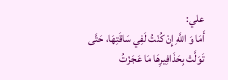علي:
أَمَا وَ اللَّهِ إِنْ كُنْتُ لَفِي سَاقَتِهَا، حَتَّى تَوَلَّتْ بِحَذَافِيرِهَا مَا عَجَزْتُ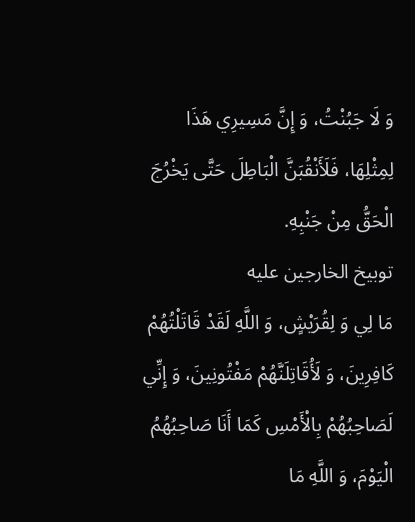وَ لَا جَبُنْتُ، وَ إِنَّ مَسِيرِي هَذَا لِمِثْلِهَا، فَلَأَنْقُبَنَّ الْبَاطِلَ حَتَّى يَخْرُجَ الْحَقُّ مِنْ جَنْبِهِ.
توبيخ الخارجين عليه
مَا لِي وَ لِقُرَيْشٍ، وَ اللَّهِ لَقَدْ قَاتَلْتُهُمْ كَافِرِينَ، وَ لَأُقَاتِلَنَّهُمْ مَفْتُونِينَ، وَ إِنِّي لَصَاحِبُهُمْ بِالْأَمْسِ كَمَا أَنَا صَاحِبُهُمُ الْيَوْمَ، وَ اللَّهِ مَا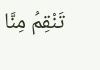تَنْقِمُ مِنَّا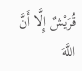قُرَيْشٌ إِلَّا أَنَّ اللَّهَ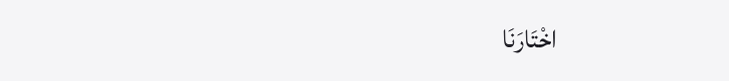اخْتَارَنَا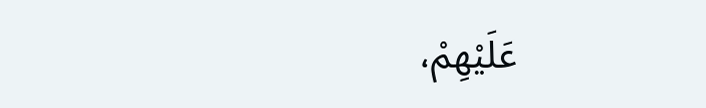عَلَيْهِمْ،